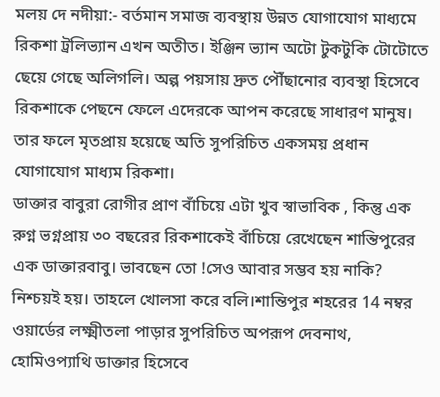মলয় দে নদীয়া:- বর্তমান সমাজ ব্যবস্থায় উন্নত যোগাযোগ মাধ্যমে রিকশা ট্রলিভ্যান এখন অতীত। ইঞ্জিন ভ্যান অটো টুকটুকি টোটোতে ছেয়ে গেছে অলিগলি। অল্প পয়সায় দ্রুত পৌঁছানোর ব্যবস্থা হিসেবে রিকশাকে পেছনে ফেলে এদেরকে আপন করেছে সাধারণ মানুষ। তার ফলে মৃতপ্রায় হয়েছে অতি সুপরিচিত একসময় প্রধান যোগাযোগ মাধ্যম রিকশা।
ডাক্তার বাবুরা রোগীর প্রাণ বাঁচিয়ে এটা খুব স্বাভাবিক , কিন্তু এক রুগ্ন ভগ্নপ্রায় ৩০ বছরের রিকশাকেই বাঁচিয়ে রেখেছেন শান্তিপুরের এক ডাক্তারবাবু। ভাবছেন তো !সেও আবার সম্ভব হয় নাকি?
নিশ্চয়ই হয়। তাহলে খোলসা করে বলি।শান্তিপুর শহরের 14 নম্বর ওয়ার্ডের লক্ষ্মীতলা পাড়ার সুপরিচিত অপরূপ দেবনাথ, হোমিওপ্যাথি ডাক্তার হিসেবে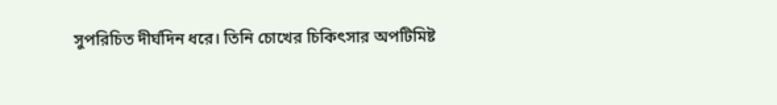সুপরিচিত দীর্ঘদিন ধরে। তিনি চোখের চিকিৎসার অপটিমিষ্ট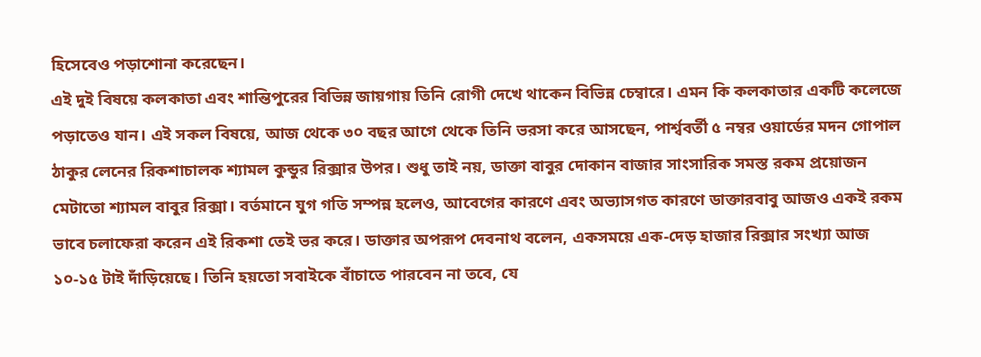হিসেবেও পড়াশোনা করেছেন।
এই দুই বিষয়ে কলকাতা এবং শান্তিপুরের বিভিন্ন জায়গায় তিনি রোগী দেখে থাকেন বিভিন্ন চেম্বারে। এমন কি কলকাতার একটি কলেজে পড়াতেও যান। এই সকল বিষয়ে, আজ থেকে ৩০ বছর আগে থেকে তিনি ভরসা করে আসছেন, পার্শ্ববর্তী ৫ নম্বর ওয়ার্ডের মদন গোপাল ঠাকুর লেনের রিকশাচালক শ্যামল কুন্ডুর রিক্সার উপর। শুধু তাই নয়, ডাক্তা বাবুর দোকান বাজার সাংসারিক সমস্ত রকম প্রয়োজন মেটাতো শ্যামল বাবুর রিক্সা। বর্তমানে যুগ গতি সম্পন্ন হলেও, আবেগের কারণে এবং অভ্যাসগত কারণে ডাক্তারবাবু আজও একই রকম ভাবে চলাফেরা করেন এই রিকশা তেই ভর করে। ডাক্তার অপরূপ দেবনাথ বলেন, একসময়ে এক-দেড় হাজার রিক্সার সংখ্যা আজ ১০-১৫ টাই দাঁড়িয়েছে। তিনি হয়তো সবাইকে বাঁচাতে পারবেন না তবে, যে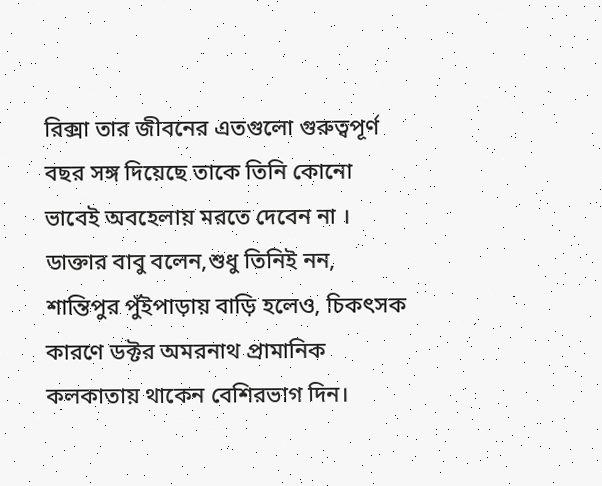রিক্সা তার জীবনের এতগুলো গুরুত্বপূর্ণ বছর সঙ্গ দিয়েছে তাকে তিনি কোনো ভাবেই অবহেলায় মরতে দেবেন না । ডাক্তার বাবু বলেন,শুধু তিনিই নন, শান্তিপুর পুঁইপাড়ায় বাড়ি হলেও, চিকৎসক কারণে ডক্টর অমরনাথ প্রামানিক কলকাতায় থাকেন বেশিরভাগ দিন।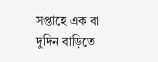সপ্তাহে এক বা দুদিন বাড়িতে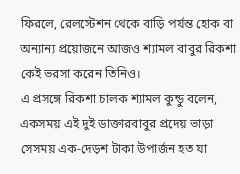ফিরলে, রেলস্টেশন থেকে বাড়ি পর্যন্ত হোক বা অন্যান্য প্রয়োজনে আজও শ্যামল বাবুর রিকশা কেই ভরসা করেন তিনিও।
এ প্রসঙ্গে রিকশা চালক শ্যামল কুন্ডু বলেন, একসময় এই দুই ডাক্তারবাবুর প্রদেয় ভাড়া সেসময় এক-দেড়শ টাকা উপার্জন হত যা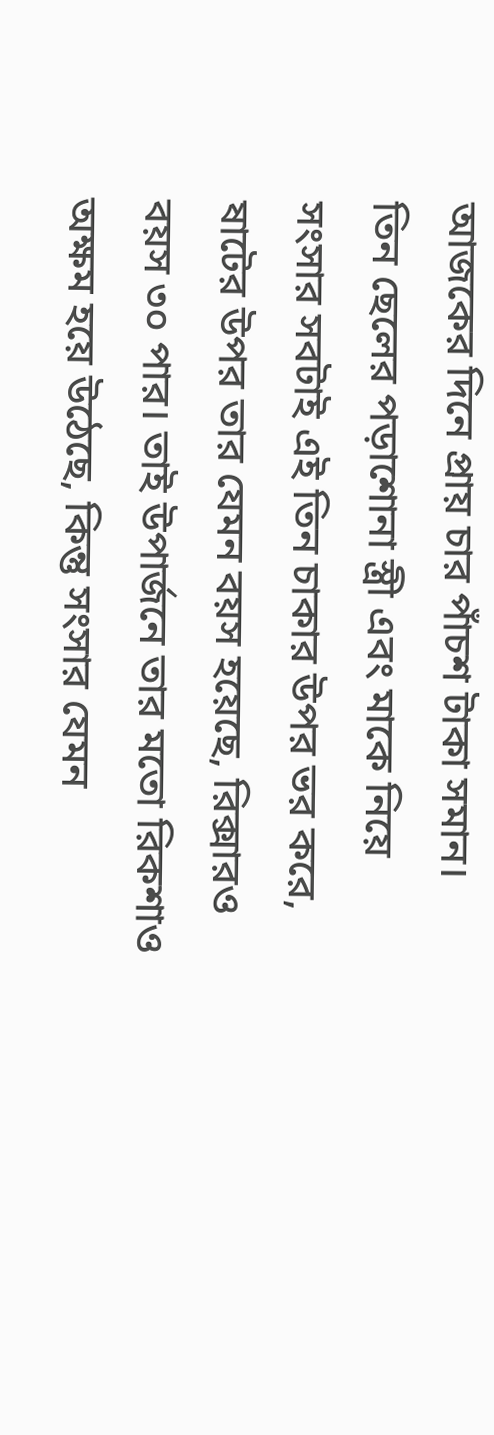আজকের দিনে প্রায় চার পাঁচশ টাকা সমান।
তিন ছেলের পড়াশোনা স্ত্রী এবং মাকে নিয়ে সংসার সবটাই এই তিন চাকার উপর ভর করে, ষাটের উপর তার যেমন বয়স হয়েছে, রিক্সারও বয়স ৩০ পার। তাই উপার্জনে তার মতো রিকশাও অক্ষম হয়ে উঠেছে, কিন্তু সংসার যেমন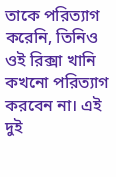তাকে পরিত্যাগ করেনি, তিনিও ওই রিক্সা খানি কখনো পরিত্যাগ করবেন না। এই দুই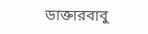ডাক্তারবাবু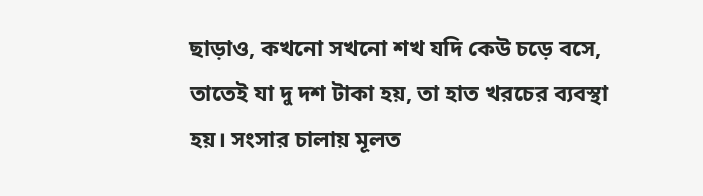ছাড়াও, কখনো সখনো শখ যদি কেউ চড়ে বসে, তাতেই যা দু দশ টাকা হয়, তা হাত খরচের ব্যবস্থা হয়। সংসার চালায় মূলত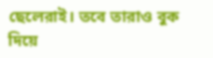ছেলেরাই। তবে তারাও বুক দিয়ে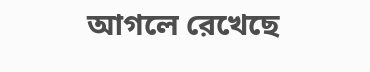আগলে রেখেছে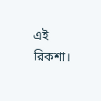এই রিকশা।